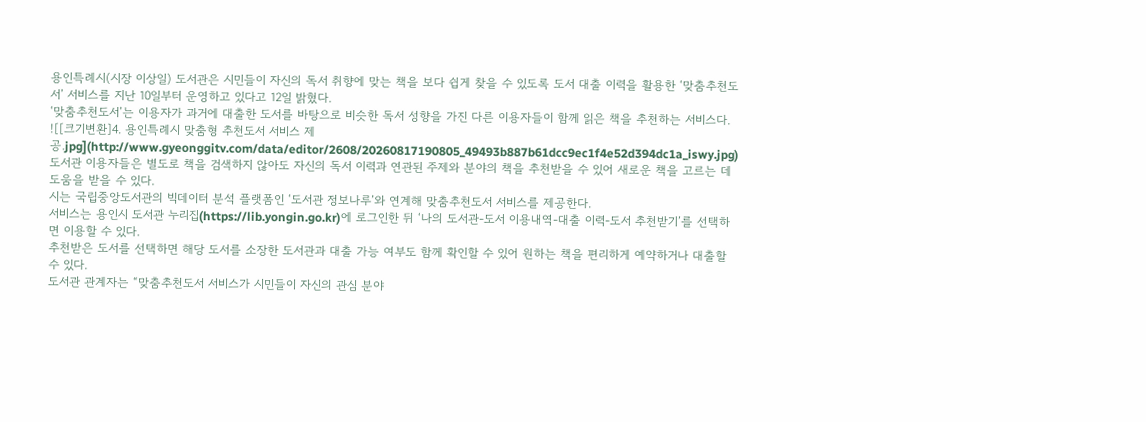용인특례시(시장 이상일) 도서관은 시민들이 자신의 독서 취향에 맞는 책을 보다 쉽게 찾을 수 있도록 도서 대출 이력을 활용한 ‘맞춤추천도서’ 서비스를 지난 10일부터 운영하고 있다고 12일 밝혔다.
‘맞춤추천도서’는 이용자가 과거에 대출한 도서를 바탕으로 비슷한 독서 성향을 가진 다른 이용자들이 함께 읽은 책을 추천하는 서비스다.
![[크기변환]4. 용인특례시 맞춤형 추천도서 서비스 제공.jpg](http://www.gyeonggitv.com/data/editor/2608/20260817190805_49493b887b61dcc9ec1f4e52d394dc1a_iswy.jpg)
도서관 이용자들은 별도로 책을 검색하지 않아도 자신의 독서 이력과 연관된 주제와 분야의 책을 추천받을 수 있어 새로운 책을 고르는 데 도움을 받을 수 있다.
시는 국립중앙도서관의 빅데이터 분석 플랫폼인 ‘도서관 정보나루’와 연계해 맞춤추천도서 서비스를 제공한다.
서비스는 용인시 도서관 누리집(https://lib.yongin.go.kr)에 로그인한 뒤 ‘나의 도서관-도서 이용내역-대출 이력-도서 추천받기’를 선택하면 이용할 수 있다.
추천받은 도서를 선택하면 해당 도서를 소장한 도서관과 대출 가능 여부도 함께 확인할 수 있어 원하는 책을 편리하게 예약하거나 대출할 수 있다.
도서관 관계자는 “맞춤추천도서 서비스가 시민들이 자신의 관심 분야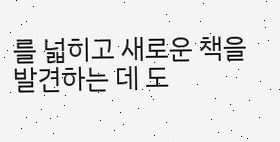를 넓히고 새로운 책을 발견하는 데 도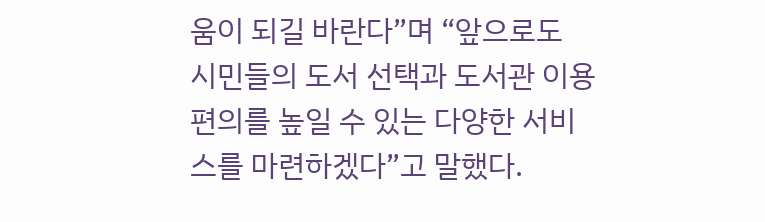움이 되길 바란다”며 “앞으로도 시민들의 도서 선택과 도서관 이용 편의를 높일 수 있는 다양한 서비스를 마련하겠다”고 말했다.